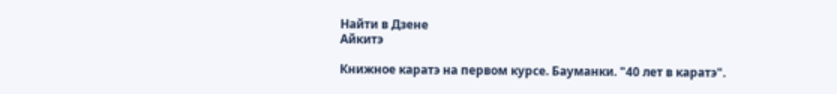Найти в Дзене
Айкитэ

Книжное каратэ на первом курсе. Бауманки. "40 лет в каратэ".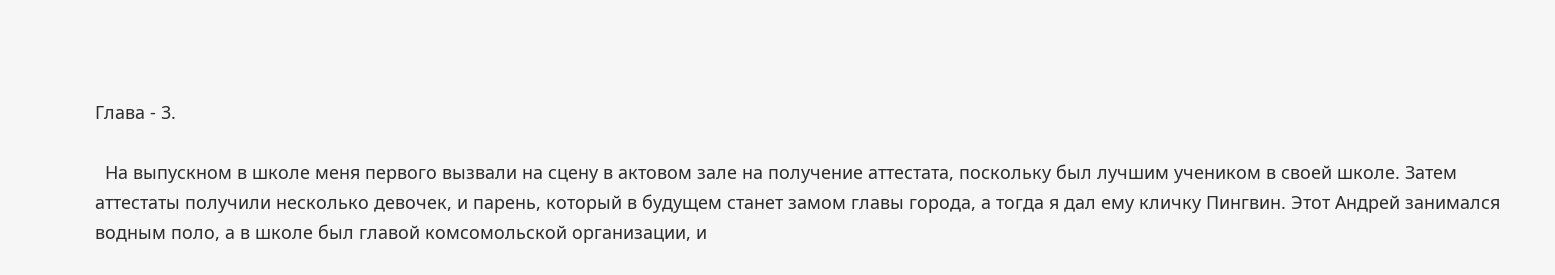Глава - 3.

  На выпускном в школе меня первого вызвали на сцену в актовом зале на получение аттестата, поскольку был лучшим учеником в своей школе. Затем аттестаты получили несколько девочек, и парень, который в будущем станет замом главы города, а тогда я дал ему кличку Пингвин. Этот Андрей занимался водным поло, а в школе был главой комсомольской организации, и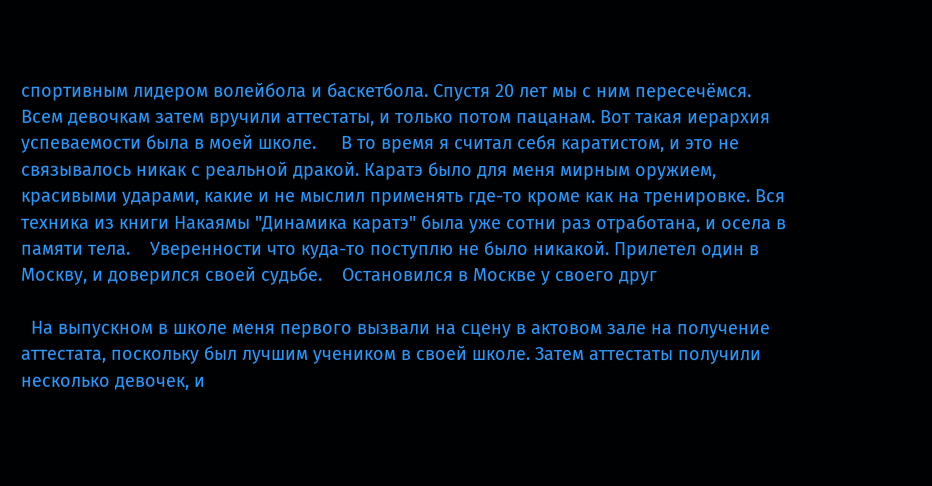спортивным лидером волейбола и баскетбола. Спустя 20 лет мы с ним пересечёмся.     Всем девочкам затем вручили аттестаты, и только потом пацанам. Вот такая иерархия успеваемости была в моей школе.     В то время я считал себя каратистом, и это не связывалось никак с реальной дракой. Каратэ было для меня мирным оружием, красивыми ударами, какие и не мыслил применять где-то кроме как на тренировке. Вся техника из книги Накаямы "Динамика каратэ" была уже сотни раз отработана, и осела в памяти тела.    Уверенности что куда-то поступлю не было никакой. Прилетел один в Москву, и доверился своей судьбе.    Остановился в Москве у своего друг

  На выпускном в школе меня первого вызвали на сцену в актовом зале на получение аттестата, поскольку был лучшим учеником в своей школе. Затем аттестаты получили несколько девочек, и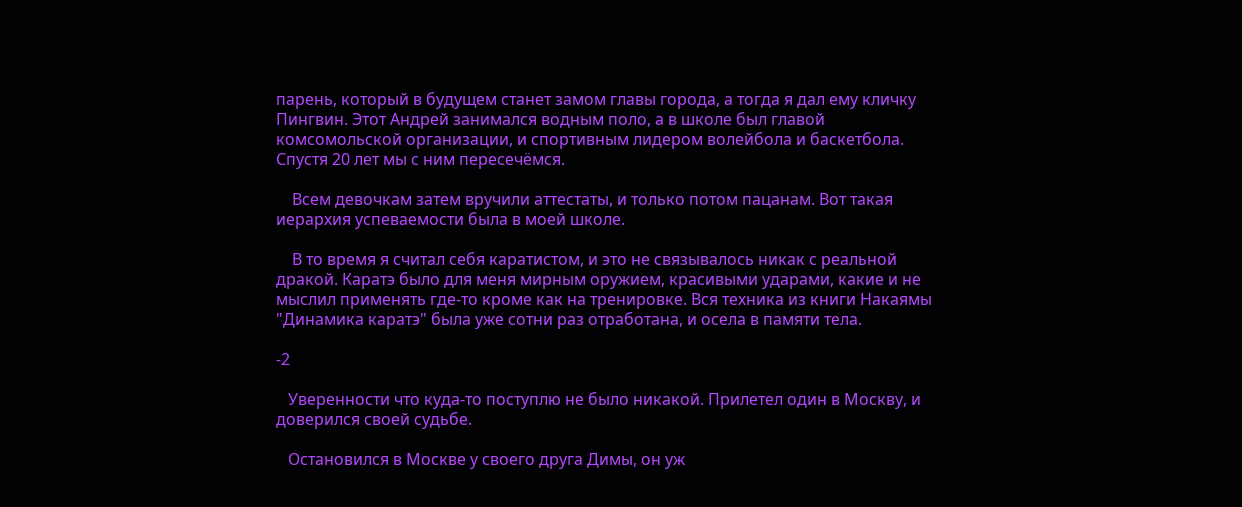парень, который в будущем станет замом главы города, а тогда я дал ему кличку Пингвин. Этот Андрей занимался водным поло, а в школе был главой комсомольской организации, и спортивным лидером волейбола и баскетбола. Спустя 20 лет мы с ним пересечёмся.

    Всем девочкам затем вручили аттестаты, и только потом пацанам. Вот такая иерархия успеваемости была в моей школе.

    В то время я считал себя каратистом, и это не связывалось никак с реальной дракой. Каратэ было для меня мирным оружием, красивыми ударами, какие и не мыслил применять где-то кроме как на тренировке. Вся техника из книги Накаямы "Динамика каратэ" была уже сотни раз отработана, и осела в памяти тела.

-2

   Уверенности что куда-то поступлю не было никакой. Прилетел один в Москву, и доверился своей судьбе.

   Остановился в Москве у своего друга Димы, он уж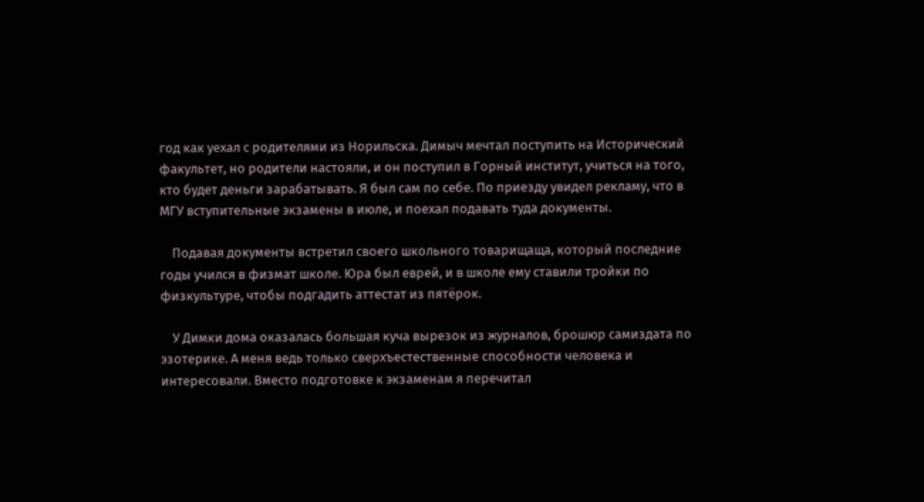год как уехал с родителями из Норильска. Димыч мечтал поступить на Исторический факультет, но родители настояли, и он поступил в Горный институт, учиться на того, кто будет деньги зарабатывать. Я был сам по себе. По приезду увидел рекламу, что в МГУ вступительные экзамены в июле, и поехал подавать туда документы.

    Подавая документы встретил своего школьного товарищаща, который последние годы учился в физмат школе. Юра был еврей, и в школе ему ставили тройки по физкультуре, чтобы подгадить аттестат из пятёрок.

    У Димки дома оказалась большая куча вырезок из журналов, брошюр самиздата по эзотерике. А меня ведь только сверхъестественные способности человека и интересовали. Вместо подготовке к экзаменам я перечитал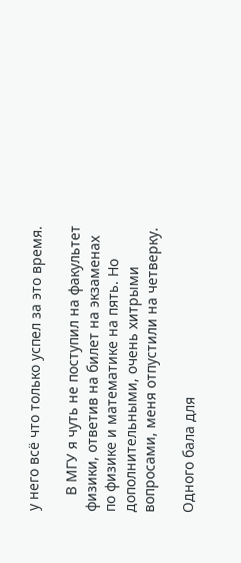у него всё что только успел за это время.

    В МГУ я чуть не поступил на факультет физики, ответив на билет на экзаменах по физике и математике на пять. Но дополнительными, очень хитрыми вопросами, меня отпустили на четверку.

Одного бала для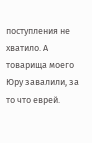поступления не хватило. А товарища моего Юру завалили, за то что еврей.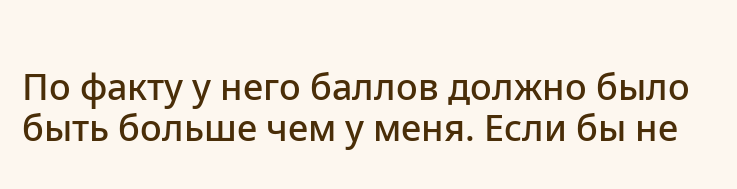По факту у него баллов должно было быть больше чем у меня. Если бы не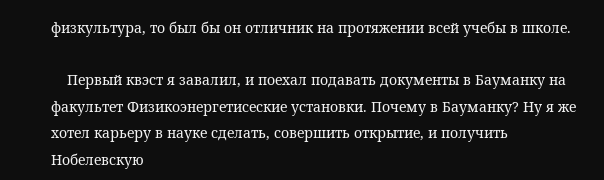физкультура, то был бы он отличник на протяжении всей учебы в школе.

    Первый квэст я завалил, и поехал подавать документы в Бауманку на факультет Физикоэнергетисеские установки. Почему в Бауманку? Ну я же хотел карьеру в науке сделать, совершить открытие, и получить Нобелевскую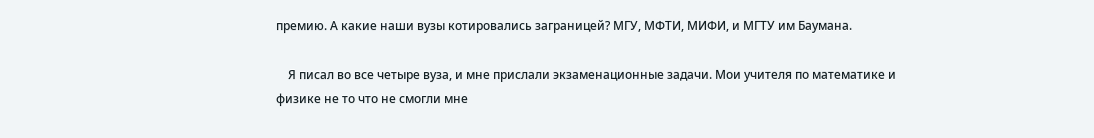премию. А какие наши вузы котировались заграницей? МГУ, МФТИ, МИФИ, и МГТУ им Баумана.

    Я писал во все четыре вуза, и мне прислали экзаменационные задачи. Мои учителя по математике и физике не то что не смогли мне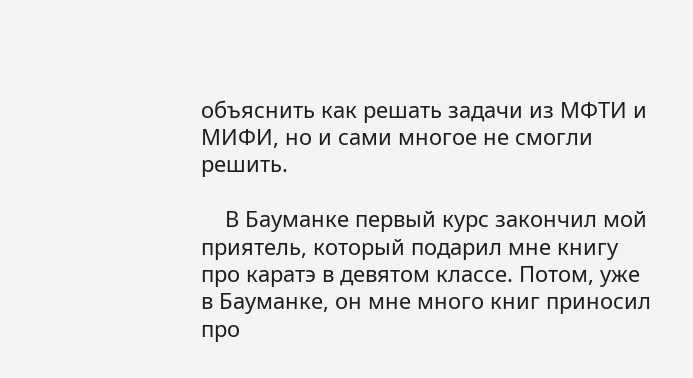объяснить как решать задачи из МФТИ и МИФИ, но и сами многое не смогли решить.

    В Бауманке первый курс закончил мой приятель, который подарил мне книгу про каратэ в девятом классе. Потом, уже в Бауманке, он мне много книг приносил про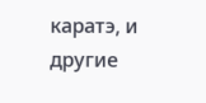каратэ, и другие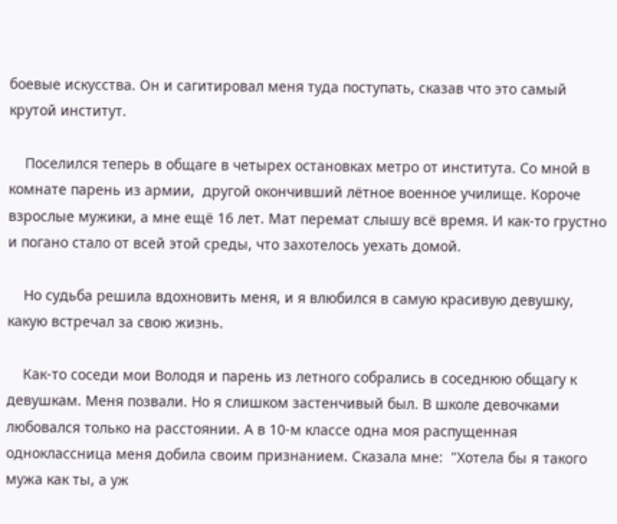боевые искусства. Он и сагитировал меня туда поступать, сказав что это самый крутой институт.

    Поселился теперь в общаге в четырех остановках метро от института. Со мной в комнате парень из армии,  другой окончивший лётное военное училище. Короче взрослые мужики, а мне ещё 16 лет. Мат перемат слышу всё время. И как-то грустно и погано стало от всей этой среды, что захотелось уехать домой.

    Но судьба решила вдохновить меня, и я влюбился в самую красивую девушку, какую встречал за свою жизнь.

    Как-то соседи мои Володя и парень из летного собрались в соседнюю общагу к девушкам. Меня позвали. Но я слишком застенчивый был. В школе девочками любовался только на расстоянии. А в 10-м классе одна моя распущенная одноклассница меня добила своим признанием. Сказала мне:  "Хотела бы я такого мужа как ты, а уж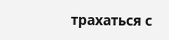трахаться с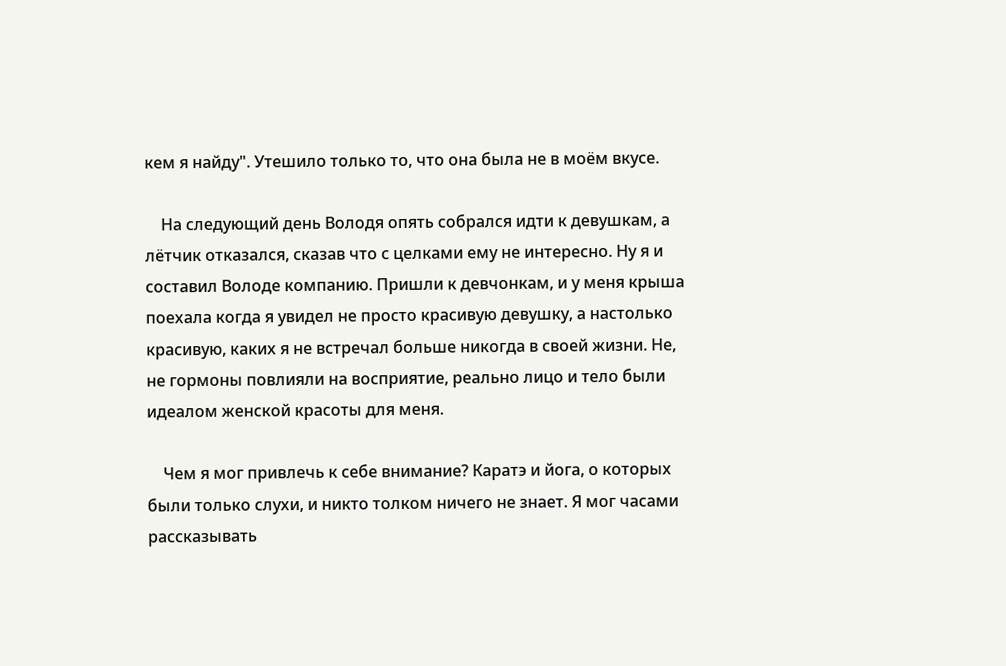кем я найду". Утешило только то, что она была не в моём вкусе.

    На следующий день Володя опять собрался идти к девушкам, а лётчик отказался, сказав что с целками ему не интересно. Ну я и составил Володе компанию. Пришли к девчонкам, и у меня крыша поехала когда я увидел не просто красивую девушку, а настолько красивую, каких я не встречал больше никогда в своей жизни. Не, не гормоны повлияли на восприятие, реально лицо и тело были идеалом женской красоты для меня.

    Чем я мог привлечь к себе внимание? Каратэ и йога, о которых были только слухи, и никто толком ничего не знает. Я мог часами рассказывать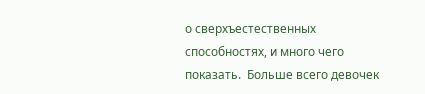о сверхъестественных способностях, и много чего показать.  Больше всего девочек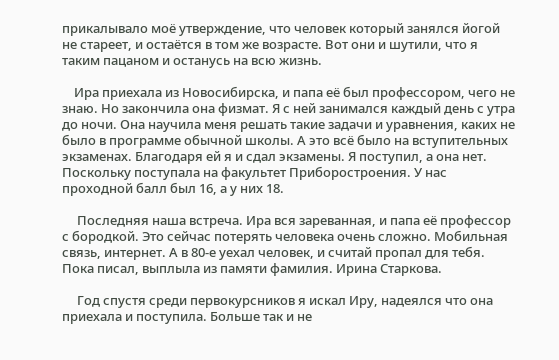прикалывало моё утверждение, что человек который занялся йогой не стареет, и остаётся в том же возрасте. Вот они и шутили, что я таким пацаном и останусь на всю жизнь.

    Ира приехала из Новосибирска, и папа её был профессором, чего не знаю. Но закончила она физмат. Я с ней занимался каждый день с утра до ночи. Она научила меня решать такие задачи и уравнения, каких не было в программе обычной школы. А это всё было на вступительных экзаменах. Благодаря ей я и сдал экзамены. Я поступил, а она нет. Поскольку поступала на факультет Приборостроения. У нас проходной балл был 16, а у них 18.

     Последняя наша встреча. Ира вся зареванная, и папа её профессор с бородкой. Это сейчас потерять человека очень сложно. Мобильная связь, интернет. А в 80-е уехал человек, и считай пропал для тебя. Пока писал, выплыла из памяти фамилия. Ирина Старкова.

     Год спустя среди первокурсников я искал Иру, надеялся что она приехала и поступила. Больше так и не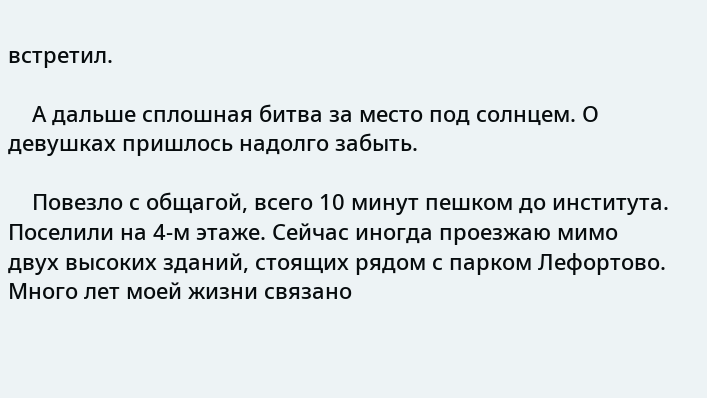встретил.

    А дальше сплошная битва за место под солнцем. О девушках пришлось надолго забыть.

    Повезло с общагой, всего 10 минут пешком до института. Поселили на 4-м этаже. Сейчас иногда проезжаю мимо двух высоких зданий, стоящих рядом с парком Лефортово. Много лет моей жизни связано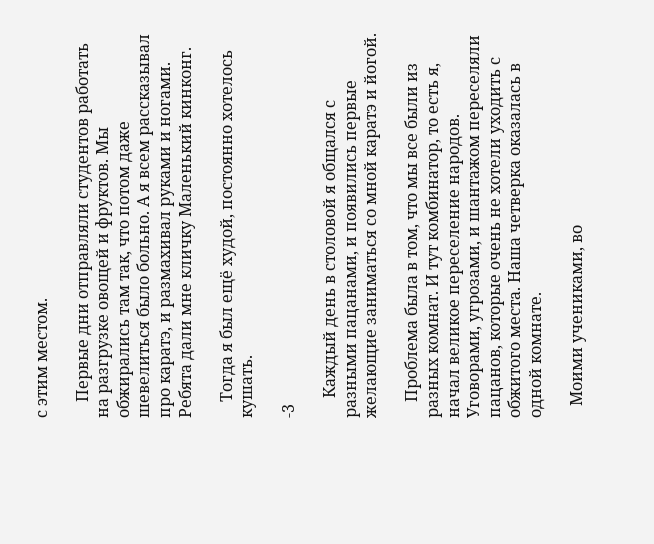с этим местом.

    Первые дни отправляли студентов работать на разгрузке овощей и фруктов. Мы обжирались там так, что потом даже шевелиться было больно. А я всем рассказывал про каратэ, и размахивал руками и ногами. Ребята дали мне кличку Маленький кинконг.

    Тогда я был ещё худой, постоянно хотелось кушать.

-3

     Каждый день в столовой я общался с разными пацанами, и появились первые желающие заниматься со мной каратэ и йогой.

    Проблема была в том, что мы все были из разных комнат. И тут комбинатор, то есть я, начал великое переселение народов. Уговорами, угрозами, и шантажом переселяли пацанов, которые очень не хотели уходить с обжитого места. Наша четверка оказалась в одной комнате.

   Моими учениками, во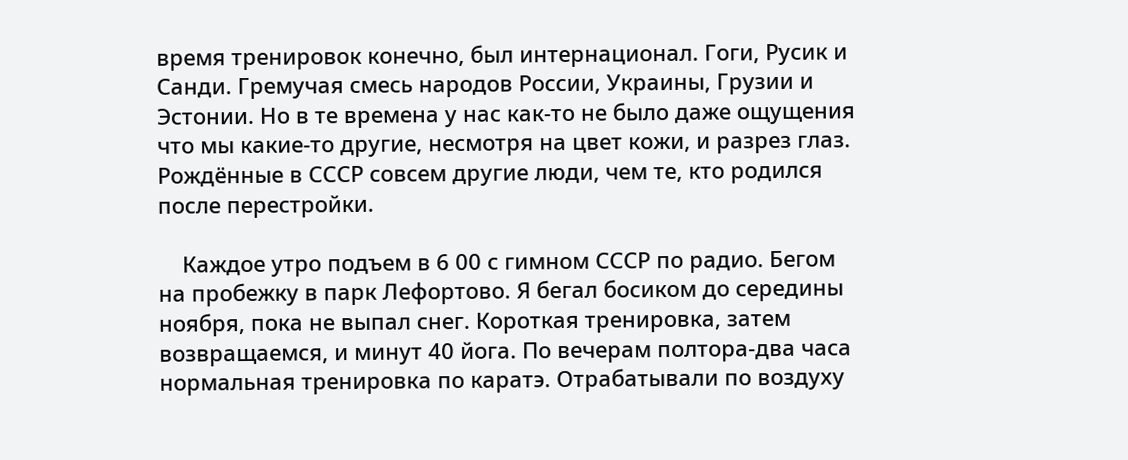время тренировок конечно, был интернационал. Гоги, Русик и Санди. Гремучая смесь народов России, Украины, Грузии и Эстонии. Но в те времена у нас как-то не было даже ощущения что мы какие-то другие, несмотря на цвет кожи, и разрез глаз. Рождённые в СССР совсем другие люди, чем те, кто родился после перестройки.

    Каждое утро подъем в 6 00 с гимном СССР по радио. Бегом на пробежку в парк Лефортово. Я бегал босиком до середины ноября, пока не выпал снег. Короткая тренировка, затем возвращаемся, и минут 40 йога. По вечерам полтора-два часа нормальная тренировка по каратэ. Отрабатывали по воздуху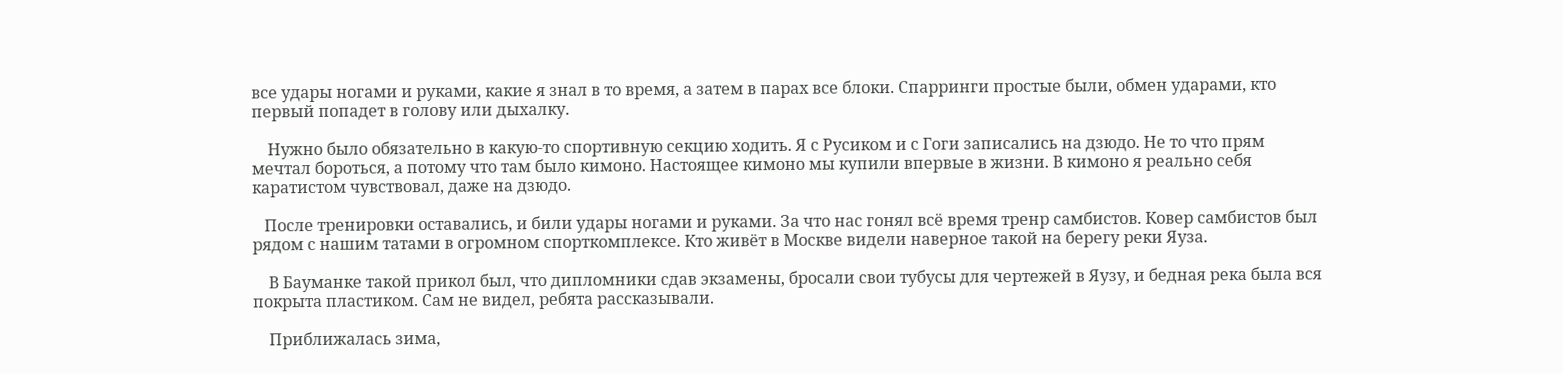все удары ногами и руками, какие я знал в то время, а затем в парах все блоки. Спарринги простые были, обмен ударами, кто первый попадет в голову или дыхалку.

    Нужно было обязательно в какую-то спортивную секцию ходить. Я с Русиком и с Гоги записались на дзюдо. Не то что прям мечтал бороться, а потому что там было кимоно. Настоящее кимоно мы купили впервые в жизни. В кимоно я реально себя каратистом чувствовал, даже на дзюдо.

   После тренировки оставались, и били удары ногами и руками. За что нас гонял всё время тренр самбистов. Ковер самбистов был рядом с нашим татами в огромном спорткомплексе. Кто живёт в Москве видели наверное такой на берегу реки Яуза.

    В Бауманке такой прикол был, что дипломники сдав экзамены, бросали свои тубусы для чертежей в Яузу, и бедная река была вся покрыта пластиком. Сам не видел, ребята рассказывали.

    Приближалась зима,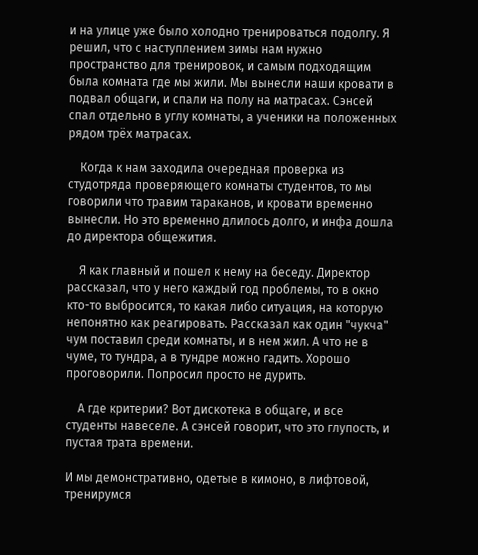и на улице уже было холодно тренироваться подолгу. Я решил, что с наступлением зимы нам нужно пространство для тренировок, и самым подходящим была комната где мы жили. Мы вынесли наши кровати в подвал общаги, и спали на полу на матрасах. Сэнсей спал отдельно в углу комнаты, а ученики на положенных рядом трёх матрасах.

    Когда к нам заходила очередная проверка из студотряда проверяющего комнаты студентов, то мы говорили что травим тараканов, и кровати временно вынесли. Но это временно длилось долго, и инфа дошла до директора общежития.

    Я как главный и пошел к нему на беседу. Директор рассказал, что у него каждый год проблемы, то в окно кто-то выбросится, то какая либо ситуация, на которую непонятно как реагировать. Рассказал как один "чукча" чум поставил среди комнаты, и в нем жил. А что не в чуме, то тундра, а в тундре можно гадить. Хорошо проговорили. Попросил просто не дурить.

    А где критерии? Вот дискотека в общаге, и все студенты навеселе. А сэнсей говорит, что это глупость, и пустая трата времени.

И мы демонстративно, одетые в кимоно, в лифтовой, тренирумся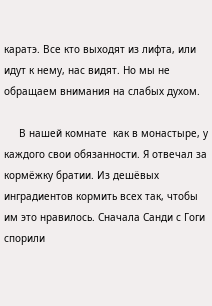каратэ. Все кто выходят из лифта, или идут к нему, нас видят. Но мы не обращаем внимания на слабых духом.

     В нашей комнате  как в монастыре, у каждого свои обязанности. Я отвечал за кормёжку братии. Из дешёвых инградиентов кормить всех так, чтобы им это нравилось. Сначала Санди с Гоги спорили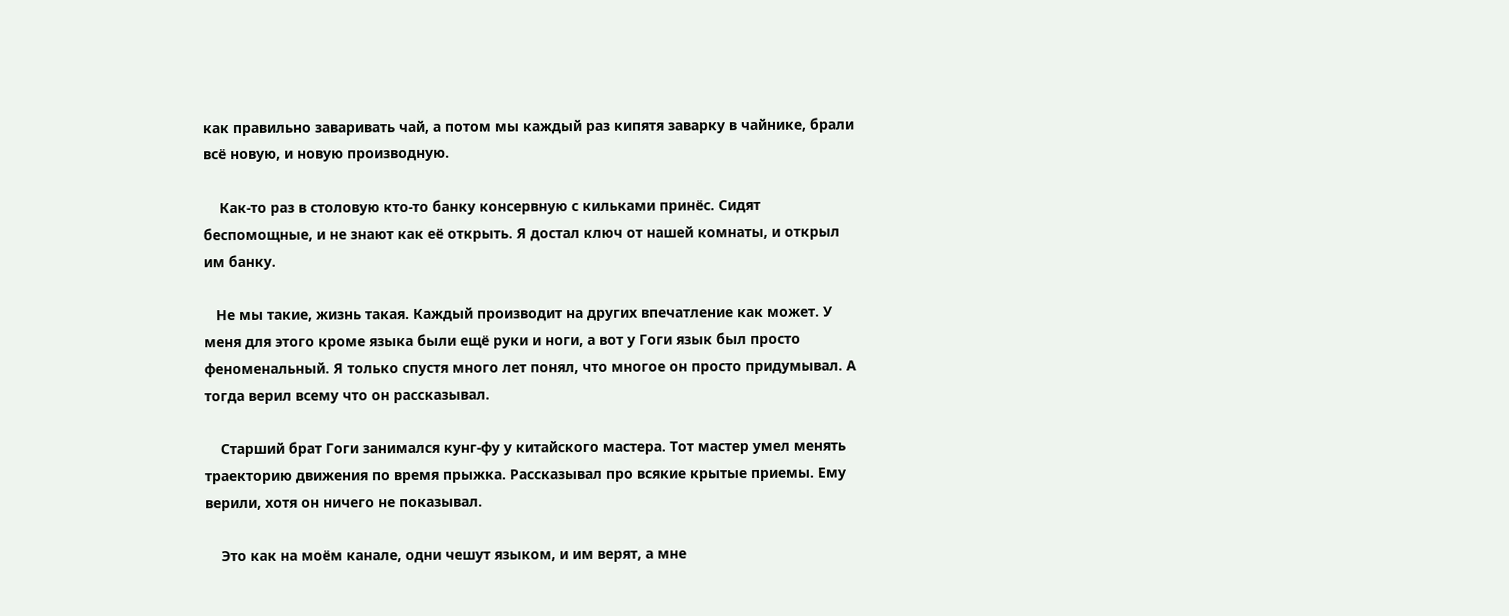как правильно заваривать чай, а потом мы каждый раз кипятя заварку в чайнике, брали всё новую, и новую производную.

    Как-то раз в столовую кто-то банку консервную с кильками принёс. Сидят беспомощные, и не знают как её открыть. Я достал ключ от нашей комнаты, и открыл им банку.

   Не мы такие, жизнь такая. Каждый производит на других впечатление как может. У меня для этого кроме языка были ещё руки и ноги, а вот у Гоги язык был просто феноменальный. Я только спустя много лет понял, что многое он просто придумывал. А тогда верил всему что он рассказывал.

    Старший брат Гоги занимался кунг-фу у китайского мастера. Тот мастер умел менять траекторию движения по время прыжка. Рассказывал про всякие крытые приемы. Ему верили, хотя он ничего не показывал.

    Это как на моём канале, одни чешут языком, и им верят, а мне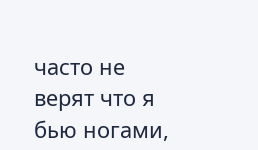часто не верят что я бью ногами,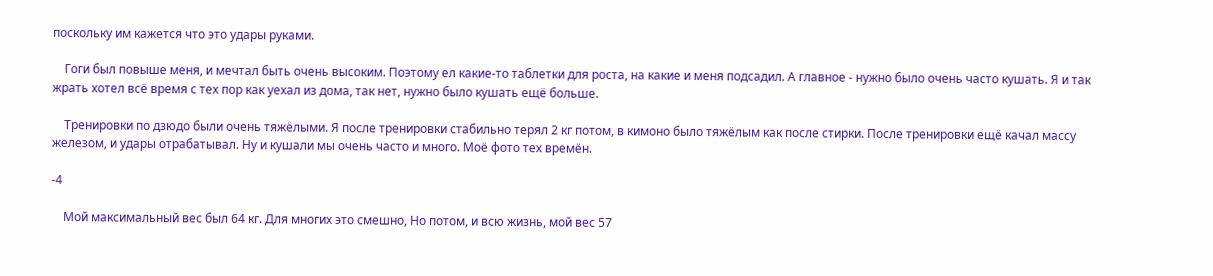поскольку им кажется что это удары руками.

    Гоги был повыше меня, и мечтал быть очень высоким. Поэтому ел какие-то таблетки для роста, на какие и меня подсадил. А главное - нужно было очень часто кушать. Я и так жрать хотел всё время с тех пор как уехал из дома, так нет, нужно было кушать ещё больше.

    Тренировки по дзюдо были очень тяжёлыми. Я после тренировки стабильно терял 2 кг потом, в кимоно было тяжёлым как после стирки. После тренировки ещё качал массу железом, и удары отрабатывал. Ну и кушали мы очень часто и много. Моё фото тех времён.

-4

    Мой максимальный вес был 64 кг. Для многих это смешно, Но потом, и всю жизнь, мой вес 57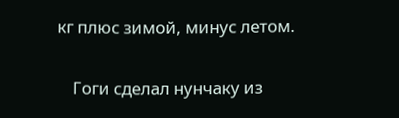кг плюс зимой, минус летом.

    Гоги сделал нунчаку из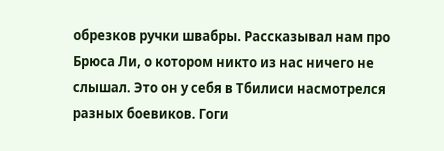обрезков ручки швабры. Рассказывал нам про Брюса Ли, о котором никто из нас ничего не слышал. Это он у себя в Тбилиси насмотрелся разных боевиков. Гоги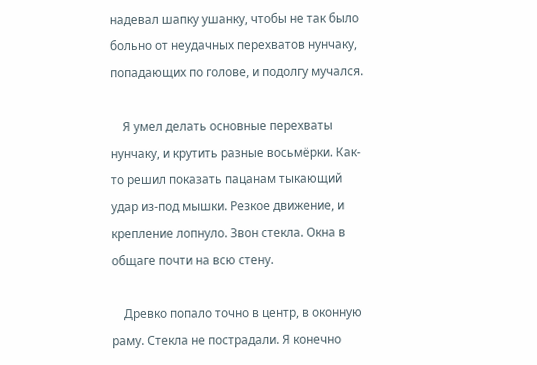надевал шапку ушанку, чтобы не так было больно от неудачных перехватов нунчаку, попадающих по голове, и подолгу мучался.

    Я умел делать основные перехваты нунчаку, и крутить разные восьмёрки. Как-то решил показать пацанам тыкающий удар из-под мышки. Резкое движение, и крепление лопнуло. Звон стекла. Окна в общаге почти на всю стену.

    Древко попало точно в центр, в оконную раму. Стекла не пострадали. Я конечно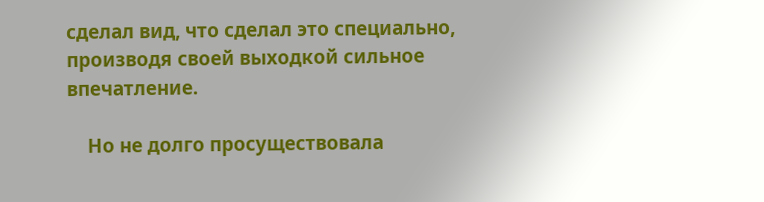сделал вид, что сделал это специально, производя своей выходкой сильное впечатление.

    Но не долго просуществовала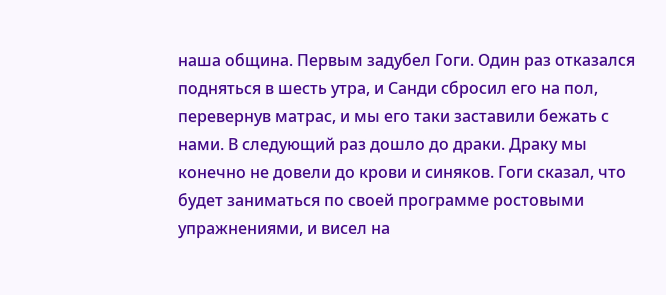наша община. Первым задубел Гоги. Один раз отказался подняться в шесть утра, и Санди сбросил его на пол, перевернув матрас, и мы его таки заставили бежать с нами. В следующий раз дошло до драки. Драку мы конечно не довели до крови и синяков. Гоги сказал, что будет заниматься по своей программе ростовыми упражнениями, и висел на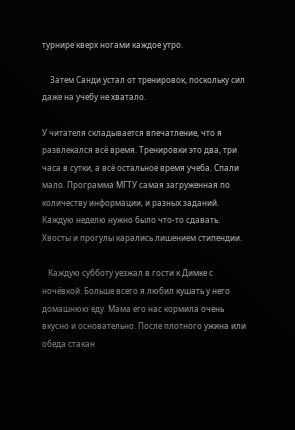турнире кверх ногами каждое утро.

    Затем Санди устал от тренировок, поскольку сил даже на учебу не хватало.

У читателя складывается впечатление, что я развлекался всё время. Тренировки это два, три часа в сутки, а всё остальное время учеба. Спали мало. Программа МГТУ самая загруженная по количеству информации, и разных заданий. Каждую неделю нужно было что-то сдавать. Хвосты и прогулы карались лишением стипендии.

   Каждую субботу уезжал в гости к Димке с ночёвкой. Больше всего я любил кушать у него домашнюю еду. Мама его нас кормила очень вкусно и основательно. После плотного ужина или обеда стакан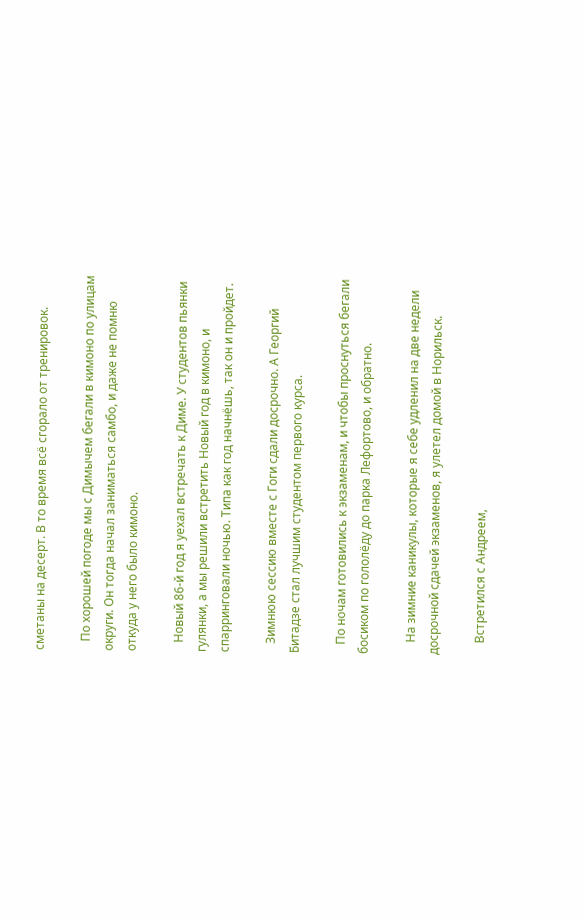сметаны на десерт. В то время всё сгорало от тренировок.

   По хорошей погоде мы с Димычем бегали в кимоно по улицам округи. Он тогда начал заниматься самбо, и даже не помню откуда у него было кимоно.

   Новый 86-й год я уехал встречать к Диме. У студентов пьянки гулянки, а мы решили встретить Новый год в кимоно, и спарринговали ночью. Типа как год начнёшь, так он и пройдет.

   Зимнюю сессию вместе с Гоги сдали досрочно. А Георгий Битадзе стал лучшим студентом первого курса.

   По ночам готовились к экзаменам, и чтобы проснуться бегали босиком по гололёду до парка Лефортово, и обратно.

    На зимние каникулы, которые я себе удленил на две недели досрочной сдачей экзаменов, я улетел домой в Норильск.

    Встретился с Андреем,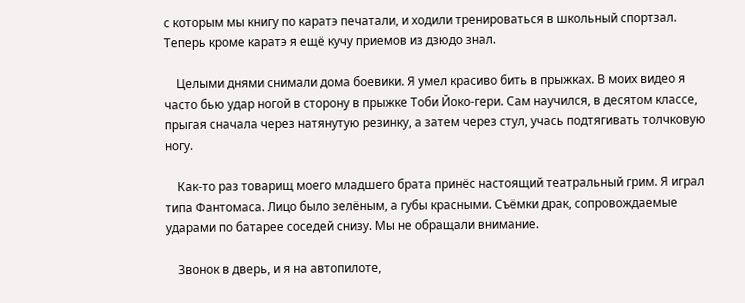с которым мы книгу по каратэ печатали, и ходили тренироваться в школьный спортзал. Теперь кроме каратэ я ещё кучу приемов из дзюдо знал.

    Целыми днями снимали дома боевики. Я умел красиво бить в прыжках. В моих видео я часто бью удар ногой в сторону в прыжке Тоби Йоко-гери. Сам научился, в десятом классе, прыгая сначала через натянутую резинку, а затем через стул, учась подтягивать толчковую ногу.

    Как-то раз товарищ моего младшего брата принёс настоящий театральный грим. Я играл типа Фантомаса. Лицо было зелёным, а губы красными. Съёмки драк, сопровождаемые ударами по батарее соседей снизу. Мы не обращали внимание.

    Звонок в дверь, и я на автопилоте,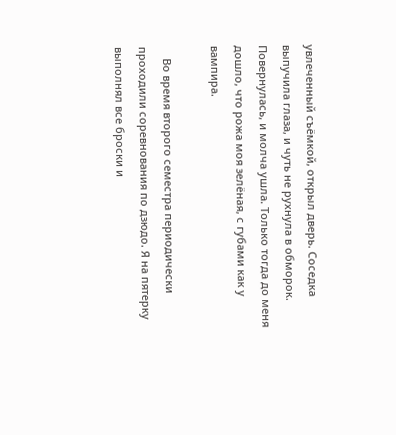увлеченный съёмкой, открыл дверь. Соседка выпучила глаза, и чуть не рухнула в обморок. Повернулась, и молча ушла. Только тогда до меня дошло, что рожа моя зелёная, с губами как у вампира.

    Во время второго семестра периодически проходили соревнования по дзюдо. Я на пятерку выполнял все броски и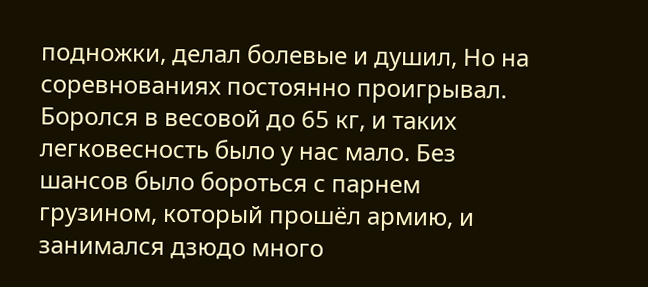подножки, делал болевые и душил, Но на соревнованиях постоянно проигрывал. Боролся в весовой до 65 кг, и таких легковесность было у нас мало. Без шансов было бороться с парнем грузином, который прошёл армию, и занимался дзюдо много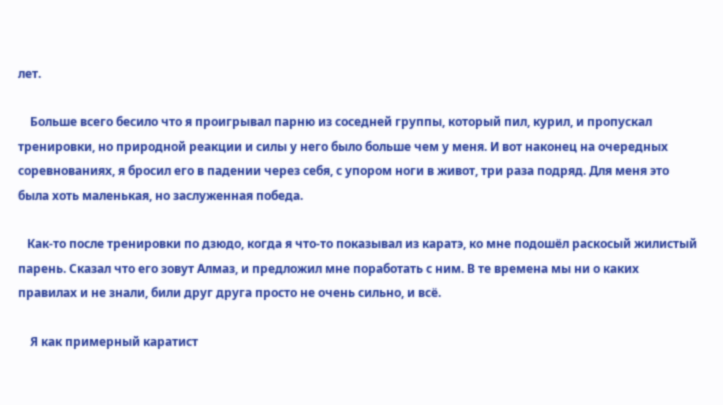лет.

    Больше всего бесило что я проигрывал парню из соседней группы, который пил, курил, и пропускал тренировки, но природной реакции и силы у него было больше чем у меня. И вот наконец на очередных соревнованиях, я бросил его в падении через себя, с упором ноги в живот, три раза подряд. Для меня это была хоть маленькая, но заслуженная победа.

   Как-то после тренировки по дзюдо, когда я что-то показывал из каратэ, ко мне подошёл раскосый жилистый парень. Сказал что его зовут Алмаз, и предложил мне поработать с ним. В те времена мы ни о каких правилах и не знали, били друг друга просто не очень сильно, и всё.

    Я как примерный каратист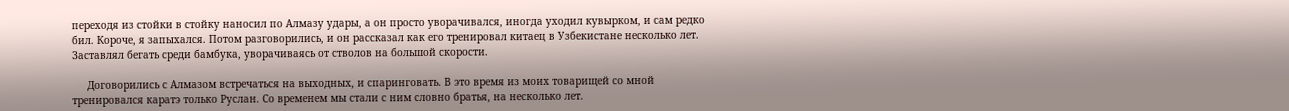переходя из стойки в стойку наносил по Алмазу удары, а он просто уворачивался, иногда уходил кувырком, и сам редко бил. Короче, я запыхался. Потом разговорились, и он рассказал как его тренировал китаец в Узбекистане несколько лет. Заставлял бегать среди бамбука, уворачиваясь от стволов на большой скорости.

     Договорились с Алмазом встречаться на выходных, и спаринговать. В это время из моих товарищей со мной тренировался каратэ только Руслан. Со временем мы стали с ним словно братья, на несколько лет.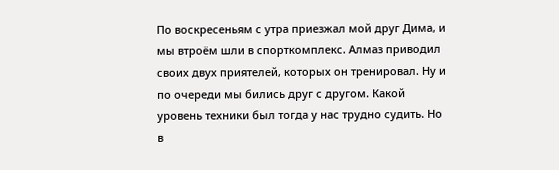По воскресеньям с утра приезжал мой друг Дима, и мы втроём шли в спорткомплекс. Алмаз приводил своих двух приятелей, которых он тренировал. Ну и по очереди мы бились друг с другом. Какой уровень техники был тогда у нас трудно судить. Но в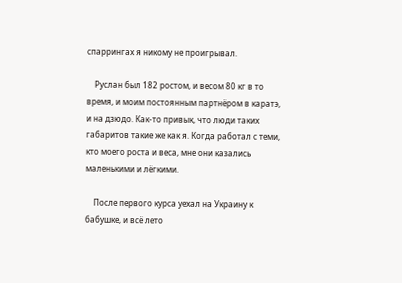спаррингах я никому не проигрывал.

    Руслан был 182 ростом, и весом 80 кг в то время, и моим постоянным партнёром в каратэ, и на дзюдо. Как-то привык, что люди таких габаритов такие же как я. Когда работал с теми, кто моего роста и веса, мне они казались маленькими и лёгкими.

    После первого курса уехал на Украину к бабушке, и всё лето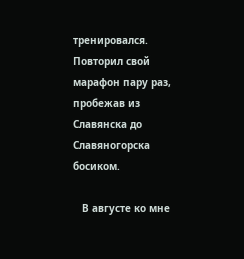тренировался. Повторил свой марафон пару раз, пробежав из Славянска до Славяногорска босиком.

   В августе ко мне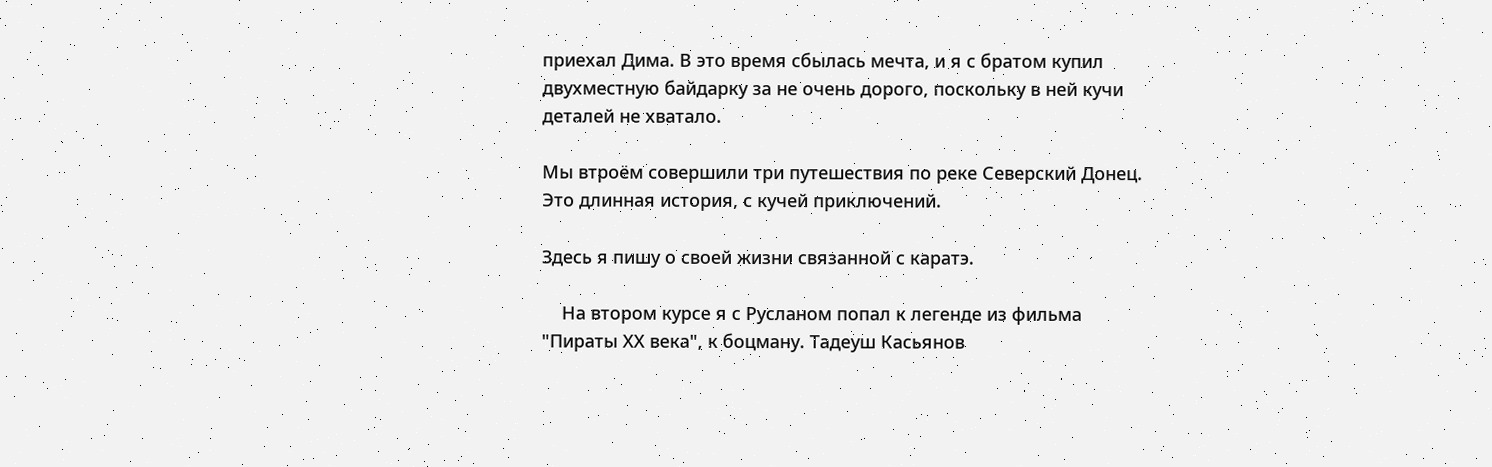приехал Дима. В это время сбылась мечта, и я с братом купил двухместную байдарку за не очень дорого, поскольку в ней кучи деталей не хватало.

Мы втроём совершили три путешествия по реке Северский Донец. Это длинная история, с кучей приключений.

Здесь я пишу о своей жизни связанной с каратэ.

    На втором курсе я с Русланом попал к легенде из фильма "Пираты ХХ века", к боцману. Тадеуш Касьянов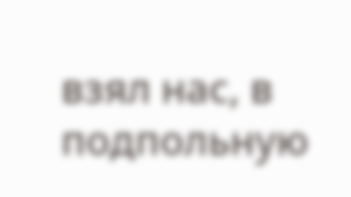взял нас, в подпольную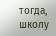тогда, школу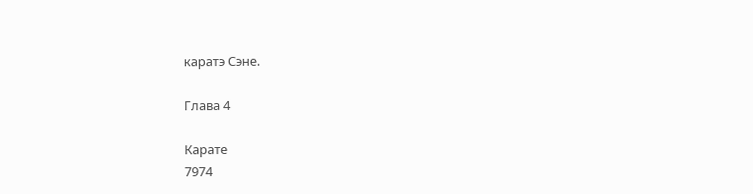каратэ Сэне.

Глава 4

Карате
7974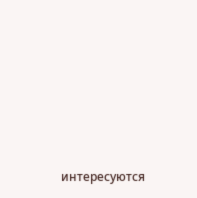интересуются